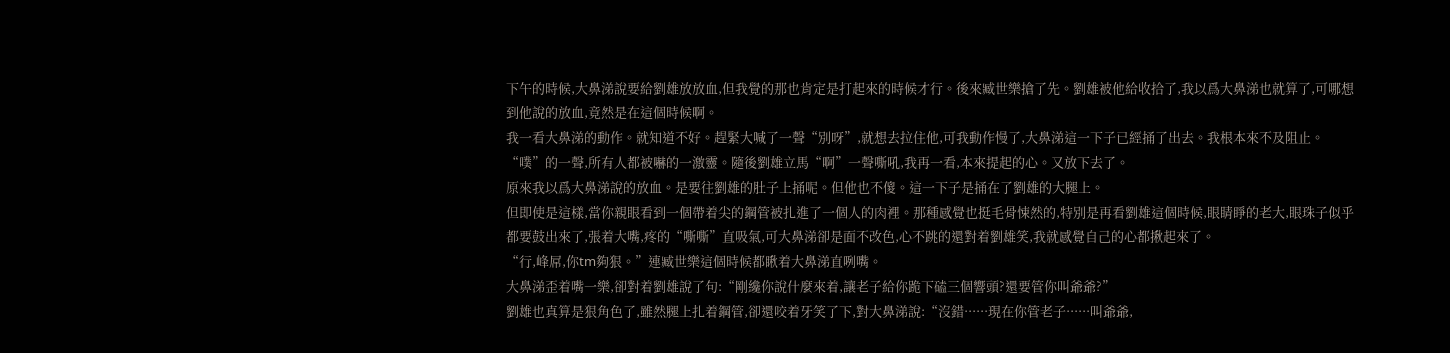下午的時候,大鼻涕說要給劉雄放放血,但我覺的那也肯定是打起來的時候才行。後來臧世樂搶了先。劉雄被他給收拾了,我以爲大鼻涕也就算了,可哪想到他說的放血,竟然是在這個時候啊。
我一看大鼻涕的動作。就知道不好。趕緊大喊了一聲“別呀”,就想去拉住他,可我動作慢了,大鼻涕這一下子已經捅了出去。我根本來不及阻止。
“噗”的一聲,所有人都被嚇的一激靈。隨後劉雄立馬“啊”一聲嘶吼,我再一看,本來提起的心。又放下去了。
原來我以爲大鼻涕說的放血。是要往劉雄的肚子上捅呢。但他也不傻。這一下子是捅在了劉雄的大腿上。
但即使是這樣,當你親眼看到一個帶着尖的鋼管被扎進了一個人的肉裡。那種感覺也挺毛骨悚然的,特別是再看劉雄這個時候,眼睛睜的老大,眼珠子似乎都要鼓出來了,張着大嘴,疼的“嘶嘶”直吸氣,可大鼻涕卻是面不改色,心不跳的還對着劉雄笑,我就感覺自己的心都揪起來了。
“行,峰屌,你tm夠狠。”連臧世樂這個時候都瞅着大鼻涕直咧嘴。
大鼻涕歪着嘴一樂,卻對着劉雄說了句:“剛纔你說什麼來着,讓老子給你跪下磕三個響頭?還要管你叫爺爺?”
劉雄也真算是狠角色了,雖然腿上扎着鋼管,卻還咬着牙笑了下,對大鼻涕說:“沒錯······現在你管老子······叫爺爺,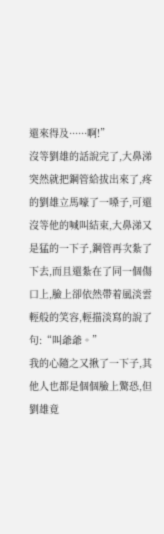還來得及······啊!”
沒等劉雄的話說完了,大鼻涕突然就把鋼管給拔出來了,疼的劉雄立馬嚎了一嗓子,可還沒等他的喊叫結束,大鼻涕又是猛的一下子,鋼管再次紮了下去,而且還紮在了同一個傷口上,臉上卻依然帶着風淡雲輕般的笑容,輕描淡寫的說了句:“叫爺爺。”
我的心隨之又揪了一下子,其他人也都是個個臉上驚恐,但劉雄竟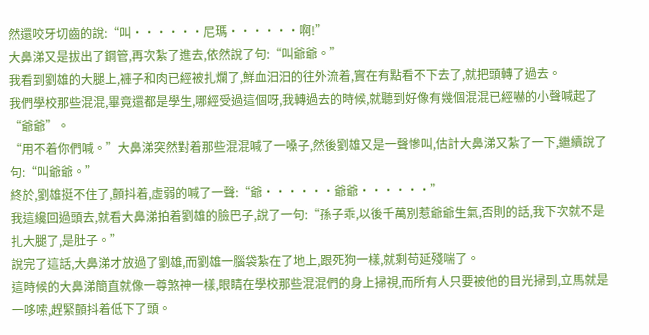然還咬牙切齒的說:“叫······尼瑪······啊!”
大鼻涕又是拔出了鋼管,再次紮了進去,依然說了句:“叫爺爺。”
我看到劉雄的大腿上,褲子和肉已經被扎爛了,鮮血汩汩的往外流着,實在有點看不下去了,就把頭轉了過去。
我們學校那些混混,畢竟還都是學生,哪經受過這個呀,我轉過去的時候,就聽到好像有幾個混混已經嚇的小聲喊起了“爺爺”。
“用不着你們喊。”大鼻涕突然對着那些混混喊了一嗓子,然後劉雄又是一聲慘叫,估計大鼻涕又紮了一下,繼續說了句:“叫爺爺。”
終於,劉雄挺不住了,顫抖着,虛弱的喊了一聲:“爺······爺爺······”
我這纔回過頭去,就看大鼻涕拍着劉雄的臉巴子,說了一句:“孫子乖,以後千萬別惹爺爺生氣,否則的話,我下次就不是扎大腿了,是肚子。”
說完了這話,大鼻涕才放過了劉雄,而劉雄一腦袋紮在了地上,跟死狗一樣,就剩苟延殘喘了。
這時候的大鼻涕簡直就像一尊煞神一樣,眼睛在學校那些混混們的身上掃視,而所有人只要被他的目光掃到,立馬就是一哆嗦,趕緊顫抖着低下了頭。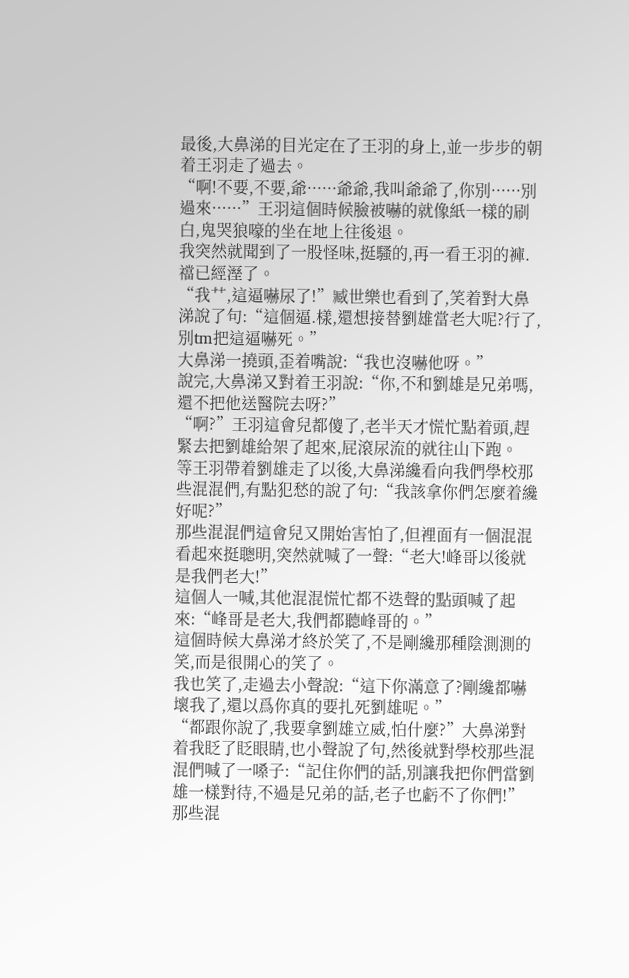最後,大鼻涕的目光定在了王羽的身上,並一步步的朝着王羽走了過去。
“啊!不要,不要,爺······爺爺,我叫爺爺了,你別······別過來······”王羽這個時候臉被嚇的就像紙一樣的刷白,鬼哭狼嚎的坐在地上往後退。
我突然就聞到了一股怪味,挺騷的,再一看王羽的褲.襠已經溼了。
“我艹,這逼嚇尿了!”臧世樂也看到了,笑着對大鼻涕說了句:“這個逼.樣,還想接替劉雄當老大呢?行了,別tm把這逼嚇死。”
大鼻涕一撓頭,歪着嘴說:“我也沒嚇他呀。”
說完,大鼻涕又對着王羽說:“你,不和劉雄是兄弟嗎,還不把他送醫院去呀?”
“啊?”王羽這會兒都傻了,老半天才慌忙點着頭,趕緊去把劉雄給架了起來,屁滾尿流的就往山下跑。
等王羽帶着劉雄走了以後,大鼻涕纔看向我們學校那些混混們,有點犯愁的說了句:“我該拿你們怎麼着纔好呢?”
那些混混們這會兒又開始害怕了,但裡面有一個混混看起來挺聰明,突然就喊了一聲:“老大!峰哥以後就是我們老大!”
這個人一喊,其他混混慌忙都不迭聲的點頭喊了起來:“峰哥是老大,我們都聽峰哥的。”
這個時候大鼻涕才終於笑了,不是剛纔那種陰測測的笑,而是很開心的笑了。
我也笑了,走過去小聲說:“這下你滿意了?剛纔都嚇壞我了,還以爲你真的要扎死劉雄呢。”
“都跟你說了,我要拿劉雄立威,怕什麼?”大鼻涕對着我眨了眨眼睛,也小聲說了句,然後就對學校那些混混們喊了一嗓子:“記住你們的話,別讓我把你們當劉雄一樣對待,不過是兄弟的話,老子也虧不了你們!”
那些混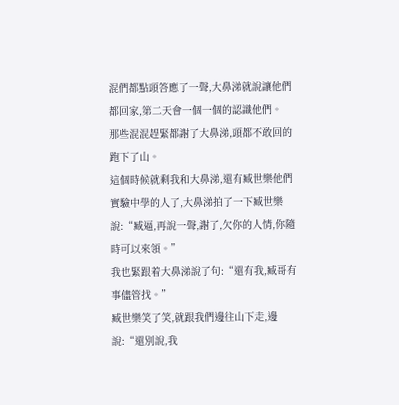混們都點頭答應了一聲,大鼻涕就說讓他們都回家,第二天會一個一個的認識他們。
那些混混趕緊都謝了大鼻涕,頭都不敢回的跑下了山。
這個時候就剩我和大鼻涕,還有臧世樂他們實驗中學的人了,大鼻涕拍了一下臧世樂說:“臧逼,再說一聲,謝了,欠你的人情,你隨時可以來領。”
我也緊跟着大鼻涕說了句:“還有我,臧哥有事儘管找。”
臧世樂笑了笑,就跟我們邊往山下走,邊說:“還別說,我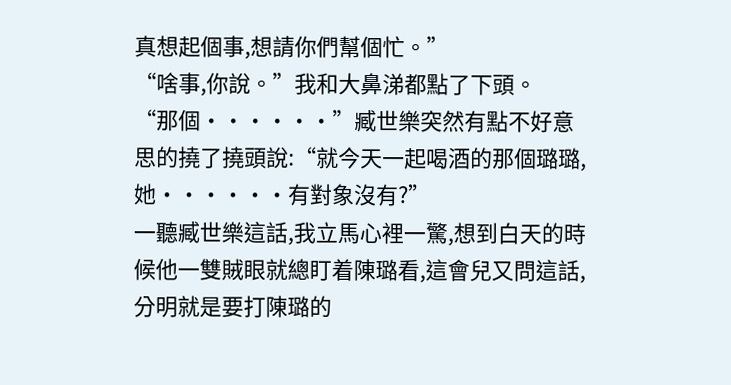真想起個事,想請你們幫個忙。”
“啥事,你說。”我和大鼻涕都點了下頭。
“那個······”臧世樂突然有點不好意思的撓了撓頭說:“就今天一起喝酒的那個璐璐,她······有對象沒有?”
一聽臧世樂這話,我立馬心裡一驚,想到白天的時候他一雙賊眼就總盯着陳璐看,這會兒又問這話,分明就是要打陳璐的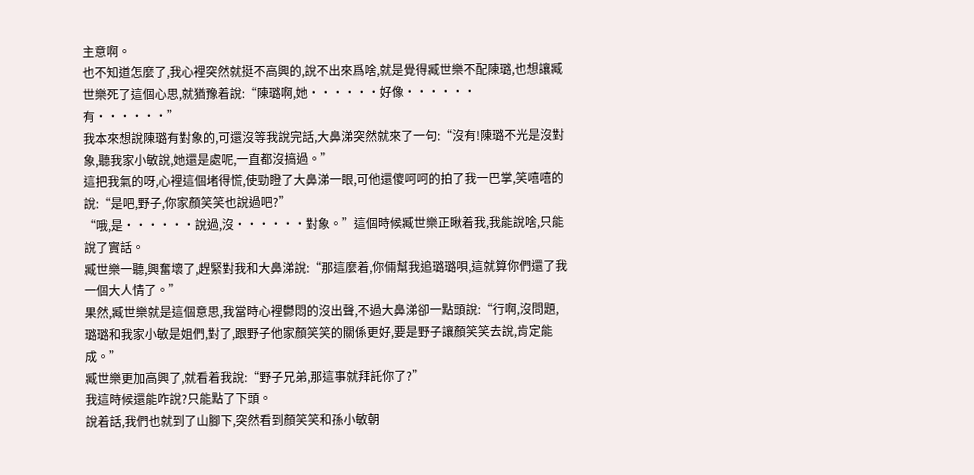主意啊。
也不知道怎麼了,我心裡突然就挺不高興的,說不出來爲啥,就是覺得臧世樂不配陳璐,也想讓臧世樂死了這個心思,就猶豫着說:“陳璐啊,她······好像······有······”
我本來想說陳璐有對象的,可還沒等我說完話,大鼻涕突然就來了一句:“沒有!陳璐不光是沒對象,聽我家小敏說,她還是處呢,一直都沒搞過。”
這把我氣的呀,心裡這個堵得慌,使勁瞪了大鼻涕一眼,可他還傻呵呵的拍了我一巴掌,笑嘻嘻的說:“是吧,野子,你家顏笑笑也說過吧?”
“哦,是······說過,沒······對象。”這個時候臧世樂正瞅着我,我能說啥,只能說了實話。
臧世樂一聽,興奮壞了,趕緊對我和大鼻涕說:“那這麼着,你倆幫我追璐璐唄,這就算你們還了我一個大人情了。”
果然,臧世樂就是這個意思,我當時心裡鬱悶的沒出聲,不過大鼻涕卻一點頭說:“行啊,沒問題,璐璐和我家小敏是姐們,對了,跟野子他家顏笑笑的關係更好,要是野子讓顏笑笑去說,肯定能成。”
臧世樂更加高興了,就看着我說:“野子兄弟,那這事就拜託你了?”
我這時候還能咋說?只能點了下頭。
說着話,我們也就到了山腳下,突然看到顏笑笑和孫小敏朝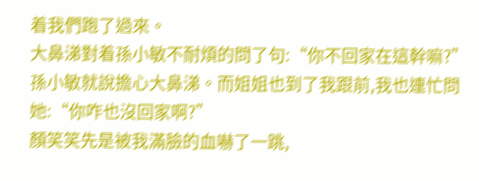着我們跑了過來。
大鼻涕對着孫小敏不耐煩的問了句:“你不回家在這幹嘛?”
孫小敏就說擔心大鼻涕。而姐姐也到了我跟前,我也連忙問她:“你咋也沒回家啊?”
顏笑笑先是被我滿臉的血嚇了一跳,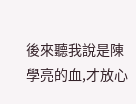後來聽我說是陳學亮的血,才放心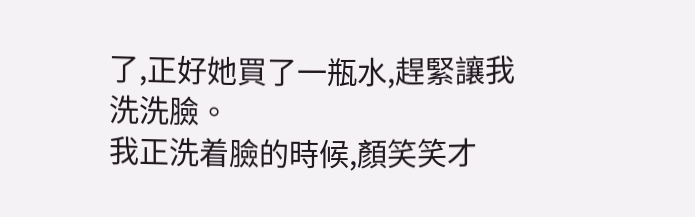了,正好她買了一瓶水,趕緊讓我洗洗臉。
我正洗着臉的時候,顏笑笑才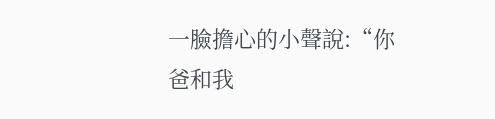一臉擔心的小聲說:“你爸和我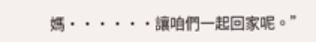媽······讓咱們一起回家呢。”